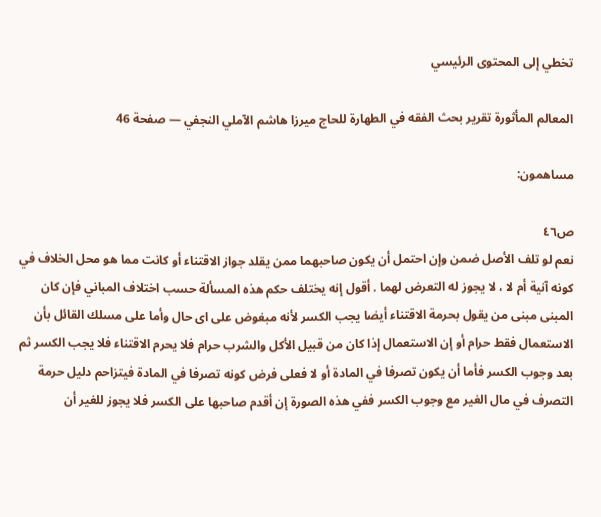تخطي إلى المحتوى الرئيسي

المعالم المأثورة تقرير بحث الفقه في الطهارة للحاج ميرزا هاشم الآملي النجفي — صفحة 46

مساهمون:

ص٤٦
نعم لو تلف الأصل ضمن وإن احتمل أن يكون صاحبهما ممن يقلد جواز الاقتناء أو كانت مما هو محل الخلاف في كونه آنية أم لا ، لا يجوز له التعرض لهما . أقول إنه يختلف حكم هذه المسألة حسب اختلاف المباني فإن كان المبنى مبنى من يقول بحرمة الاقتناء أيضا يجب الكسر لأنه مبغوض على اى حال وأما على مسلك القائل بأن الاستعمال فقط حرام أو إن الاستعمال إذا كان من قبيل الأكل والشرب حرام فلا يحرم الاقتناء فلا يجب الكسر ثم بعد وجوب الكسر فأما أن يكون تصرفا في المادة أو لا فعلى فرض كونه تصرفا في المادة فيتزاحم دليل حرمة التصرف في مال الغير مع وجوب الكسر ففي هذه الصورة إن أقدم صاحبها على الكسر فلا يجوز للغير أن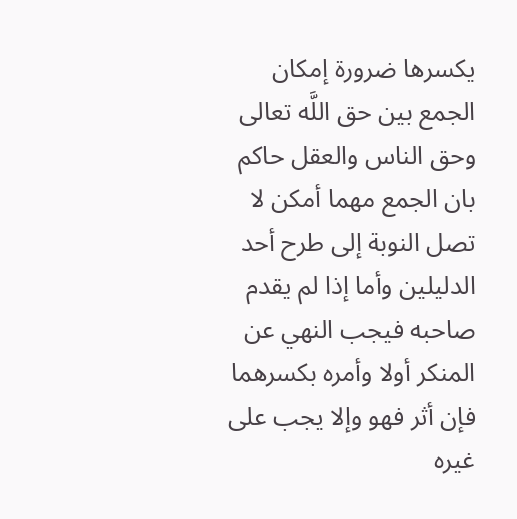يكسرها ضرورة إمكان الجمع بين حق اللَّه تعالى وحق الناس والعقل حاكم بان الجمع مهما أمكن لا تصل النوبة إلى طرح أحد الدليلين وأما إذا لم يقدم صاحبه فيجب النهي عن المنكر أولا وأمره بكسرهما فإن أثر فهو وإلا يجب على غيره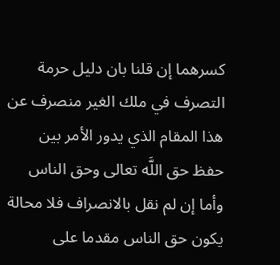كسرهما إن قلنا بان دليل حرمة التصرف في ملك الغير منصرف عن هذا المقام الذي يدور الأمر بين حفظ حق اللَّه تعالى وحق الناس وأما إن لم نقل بالانصراف فلا محالة يكون حق الناس مقدما على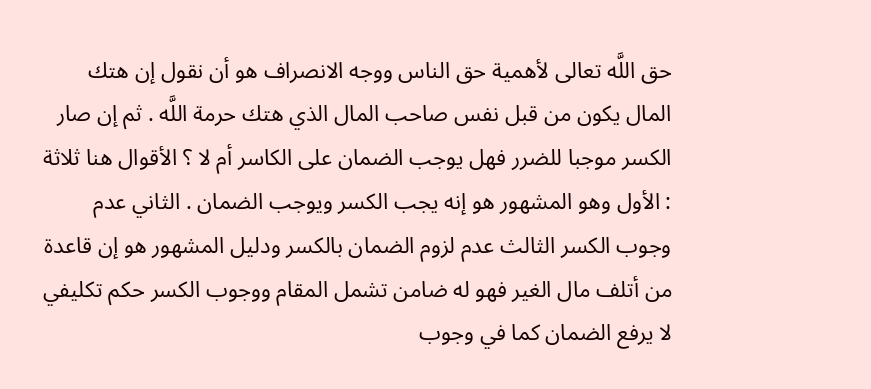حق اللَّه تعالى لأهمية حق الناس ووجه الانصراف هو أن نقول إن هتك المال يكون من قبل نفس صاحب المال الذي هتك حرمة اللَّه . ثم إن صار الكسر موجبا للضرر فهل يوجب الضمان على الكاسر أم لا ؟ الأقوال هنا ثلاثة : الأول وهو المشهور هو إنه يجب الكسر ويوجب الضمان . الثاني عدم وجوب الكسر الثالث عدم لزوم الضمان بالكسر ودليل المشهور هو إن قاعدة من أتلف مال الغير فهو له ضامن تشمل المقام ووجوب الكسر حكم تكليفي لا يرفع الضمان كما في وجوب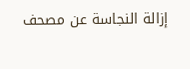إزالة النجاسة عن مصحف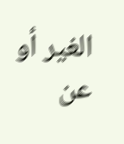الغير أو عن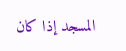المسجد إذا كان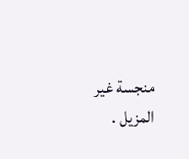منجسة غير المزيل .